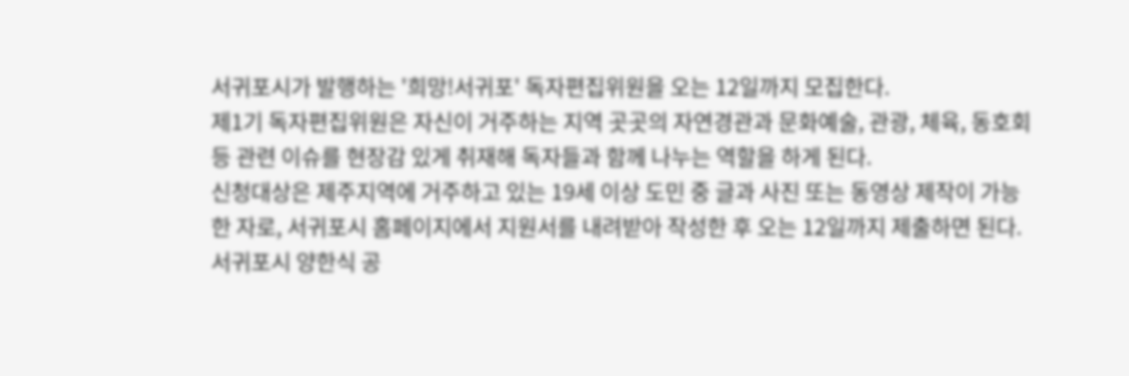서귀포시가 발행하는 '희망!서귀포' 독자편집위원을 오는 12일까지 모집한다.
제1기 독자편집위원은 자신이 거주하는 지역 곳곳의 자연경관과 문화예술, 관광, 체육, 동호회 등 관련 이슈를 현장감 있게 취재해 독자들과 함께 나누는 역할을 하게 된다.
신청대상은 제주지역에 거주하고 있는 19세 이상 도민 중 글과 사진 또는 동영상 제작이 가능한 자로, 서귀포시 홈페이지에서 지원서를 내려받아 작성한 후 오는 12일까지 제출하면 된다.
서귀포시 양한식 공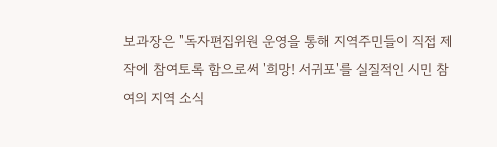보과장은 "독자편집위원 운영을 통해 지역주민들이 직접 제작에 참여토록 함으로써 '희망! 서귀포'를 실질적인 시민 참여의 지역 소식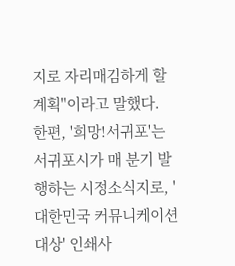지로 자리매김하게 할 계획"이라고 말했다.
한편, '희망!서귀포'는 서귀포시가 매 분기 발행하는 시정소식지로, '대한민국 커뮤니케이션 대상' 인쇄사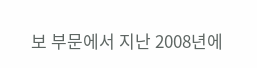보 부문에서 지난 2008년에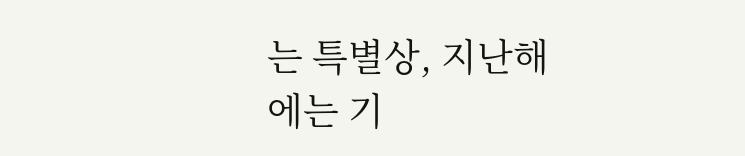는 특별상, 지난해에는 기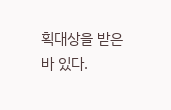획대상을 받은 바 있다.